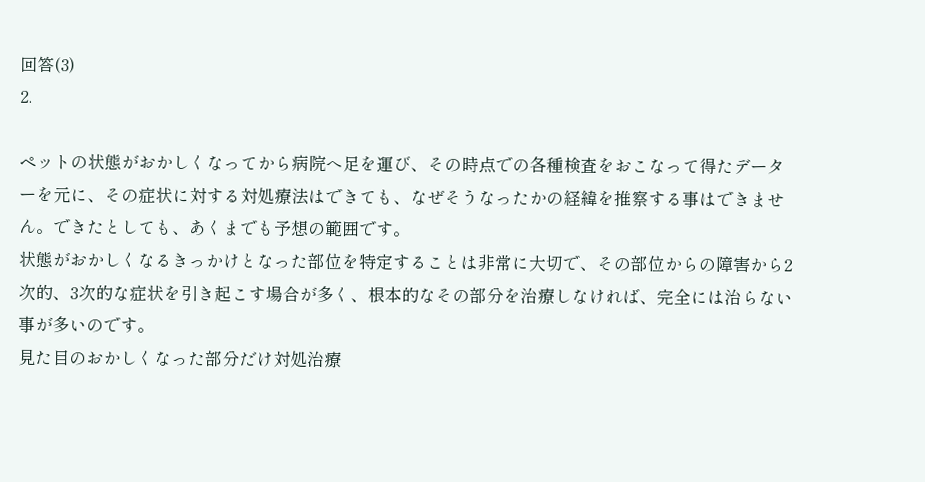回答(3)
2.

ペットの状態がおかしくなってから病院へ足を運び、その時点での各種検査をおこなって得たデーターを元に、その症状に対する対処療法はできても、なぜそうなったかの経緯を推察する事はできません。できたとしても、あくまでも予想の範囲です。
状態がおかしくなるきっかけとなった部位を特定することは非常に大切で、その部位からの障害から2次的、3次的な症状を引き起こす場合が多く、根本的なその部分を治療しなければ、完全には治らない事が多いのです。
見た目のおかしくなった部分だけ対処治療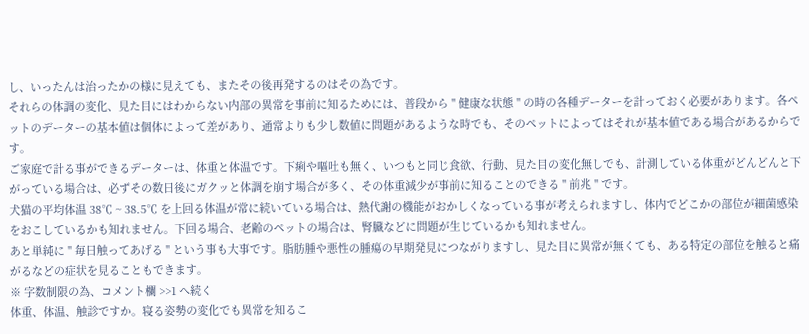し、いったんは治ったかの様に見えても、またその後再発するのはその為です。
それらの体調の変化、見た目にはわからない内部の異常を事前に知るためには、普段から " 健康な状態 " の時の各種データーを計っておく必要があります。各ペットのデーターの基本値は個体によって差があり、通常よりも少し数値に問題があるような時でも、そのペットによってはそれが基本値である場合があるからです。
ご家庭で計る事ができるデーターは、体重と体温です。下痢や嘔吐も無く、いつもと同じ食欲、行動、見た目の変化無しでも、計測している体重がどんどんと下がっている場合は、必ずその数日後にガクッと体調を崩す場合が多く、その体重減少が事前に知ることのできる " 前兆 " です。
犬猫の平均体温 38℃ ~ 38.5℃ を上回る体温が常に続いている場合は、熱代謝の機能がおかしくなっている事が考えられますし、体内でどこかの部位が細菌感染をおこしているかも知れません。下回る場合、老齢のペットの場合は、腎臓などに問題が生じているかも知れません。
あと単純に " 毎日触ってあげる " という事も大事です。脂肪腫や悪性の腫瘍の早期発見につながりますし、見た目に異常が無くても、ある特定の部位を触ると痛がるなどの症状を見ることもできます。
※ 字数制限の為、コメント欄 >>1 へ続く
体重、体温、触診ですか。寝る姿勢の変化でも異常を知るこ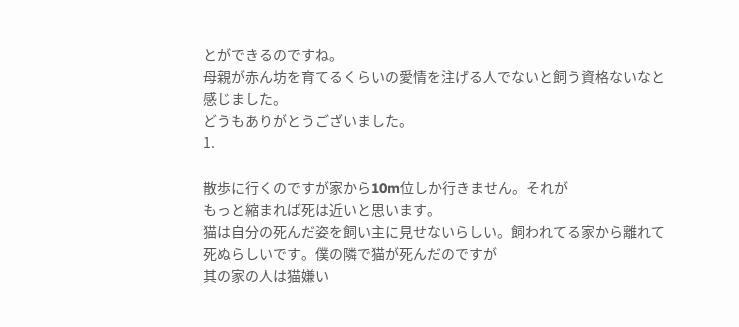とができるのですね。
母親が赤ん坊を育てるくらいの愛情を注げる人でないと飼う資格ないなと感じました。
どうもありがとうございました。
1.

散歩に行くのですが家から10m位しか行きません。それが
もっと縮まれば死は近いと思います。
猫は自分の死んだ姿を飼い主に見せないらしい。飼われてる家から離れて死ぬらしいです。僕の隣で猫が死んだのですが
其の家の人は猫嫌い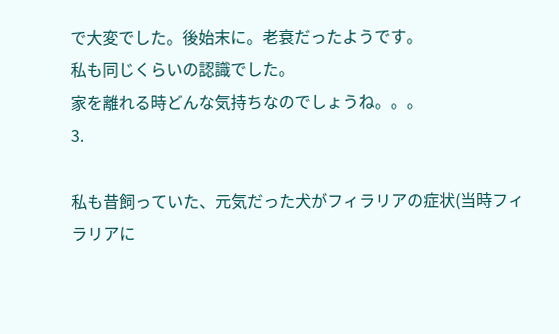で大変でした。後始末に。老衰だったようです。
私も同じくらいの認識でした。
家を離れる時どんな気持ちなのでしょうね。。。
3.

私も昔飼っていた、元気だった犬がフィラリアの症状(当時フィラリアに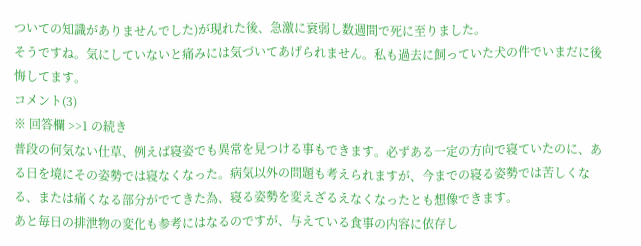ついての知識がありませんでした)が現れた後、急激に衰弱し数週間で死に至りました。
そうですね。気にしていないと痛みには気づいてあげられません。私も過去に飼っていた犬の件でいまだに後悔してます。
コメント(3)
※ 回答欄 >>1 の続き
普段の何気ない仕草、例えば寝姿でも異常を見つける事もできます。必ずある一定の方向で寝ていたのに、ある日を境にその姿勢では寝なくなった。病気以外の問題も考えられますが、今までの寝る姿勢では苦しくなる、または痛くなる部分がでてきた為、寝る姿勢を変えざるえなくなったとも想像できます。
あと毎日の排泄物の変化も参考にはなるのですが、与えている食事の内容に依存し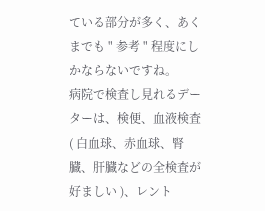ている部分が多く、あくまでも " 参考 " 程度にしかならないですね。
病院で検査し見れるデーターは、検便、血液検査 ( 白血球、赤血球、腎臓、肝臓などの全検査が好ましい )、レント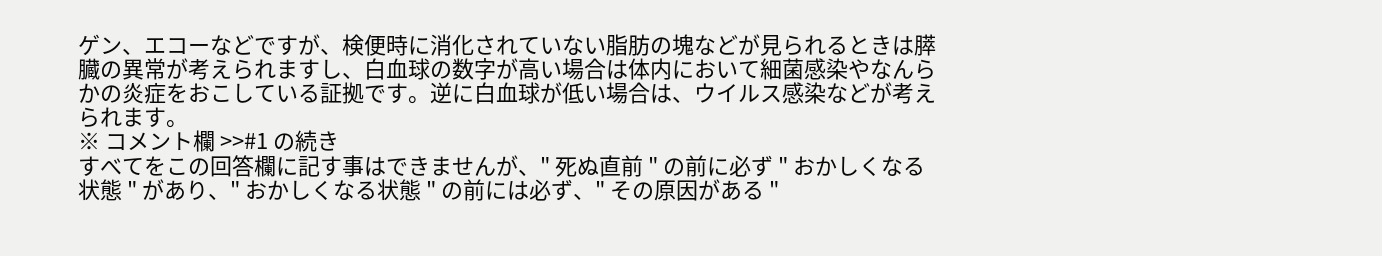ゲン、エコーなどですが、検便時に消化されていない脂肪の塊などが見られるときは膵臓の異常が考えられますし、白血球の数字が高い場合は体内において細菌感染やなんらかの炎症をおこしている証拠です。逆に白血球が低い場合は、ウイルス感染などが考えられます。
※ コメント欄 >>#1 の続き
すべてをこの回答欄に記す事はできませんが、" 死ぬ直前 " の前に必ず " おかしくなる状態 " があり、" おかしくなる状態 " の前には必ず、" その原因がある "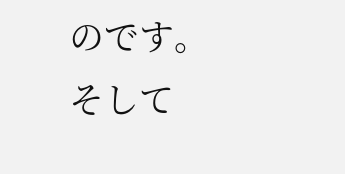のです。
そして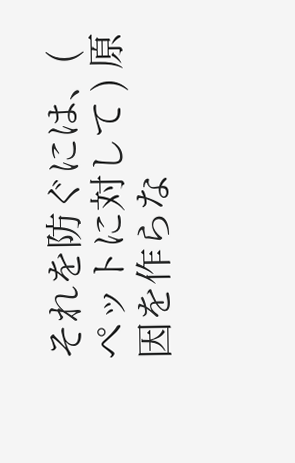それを防ぐには、( ペットに対して ) 原因を作らな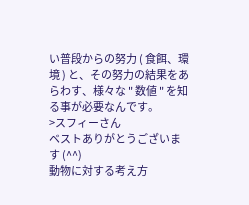い普段からの努力 ( 食餌、環境 ) と、その努力の結果をあらわす、様々な " 数値 " を知る事が必要なんです。
>スフィーさん
ベストありがとうございます (^^)
動物に対する考え方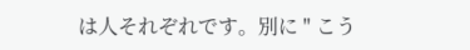は人それぞれです。別に " こう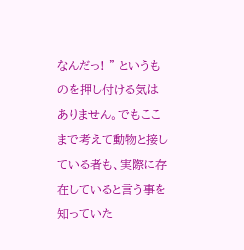なんだっ! " というものを押し付ける気はありません。でもここまで考えて動物と接している者も、実際に存在していると言う事を知っていた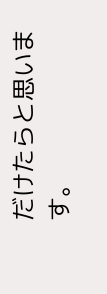だけたらと思います。